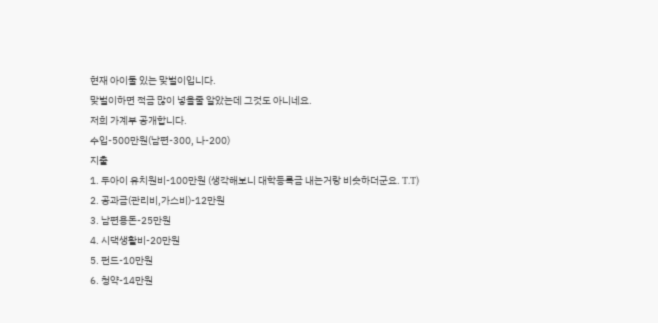현재 아이둘 있는 맞벌이입니다.
맞벌이하면 적금 많이 넣을줄 알았는데 그것도 아니네요.
저희 가계부 공개합니다.
수입-500만원(남편-300, 나-200)
지출
1. 두아이 유치원비-100만원 (생각해보니 대학등록금 내는거랑 비슷하더군요. T.T)
2. 공과금(관리비,가스비)-12만원
3. 남편용돈-25만원
4. 시댁생활비-20만원
5. 펀드-10만원
6. 청약-14만원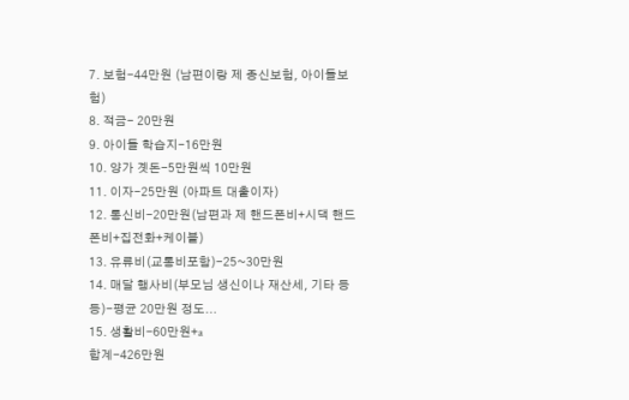7. 보험-44만원 (남편이랑 제 종신보험, 아이들보험)
8. 적금- 20만원
9. 아이들 학습지-16만원
10. 양가 곗돈-5만원씩 10만원
11. 이자-25만원 (아파트 대출이자)
12. 통신비-20만원(남편과 제 핸드폰비+시댁 핸드폰비+집전화+케이블)
13. 유류비(교통비포함)-25~30만원
14. 매달 행사비(부모님 생신이나 재산세, 기타 등등)-평균 20만원 정도...
15. 생활비-60만원+a
합계-426만원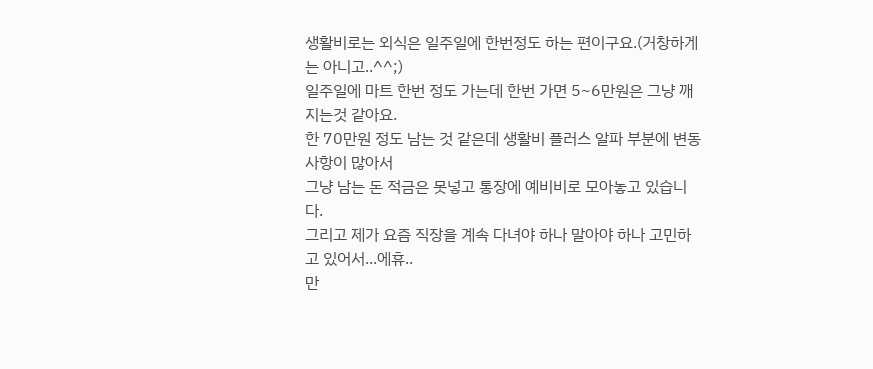생활비로는 외식은 일주일에 한번정도 하는 편이구요.(거창하게는 아니고..^^;)
일주일에 마트 한번 정도 가는데 한번 가면 5~6만원은 그냥 깨지는것 같아요.
한 70만원 정도 남는 것 같은데 생활비 플러스 알파 부분에 변동사항이 많아서
그냥 남는 돈 적금은 못넣고 통장에 예비비로 모아놓고 있습니다.
그리고 제가 요즘 직장을 계속 다녀야 하나 말아야 하나 고민하고 있어서...에휴..
만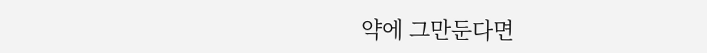약에 그만둔다면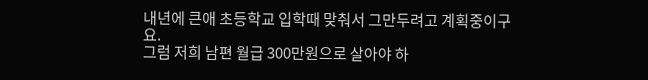내년에 큰애 초등학교 입학때 맞춰서 그만두려고 계획중이구요.
그럼 저희 남편 월급 300만원으로 살아야 하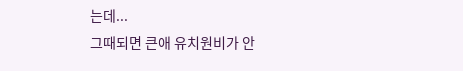는데...
그때되면 큰애 유치원비가 안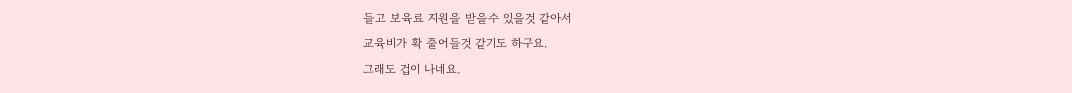들고 보육료 지원을 받을수 있을것 같아서
교육비가 확 줄어들것 같기도 하구요.
그래도 겁이 나네요.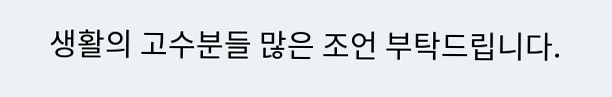생활의 고수분들 많은 조언 부탁드립니다.